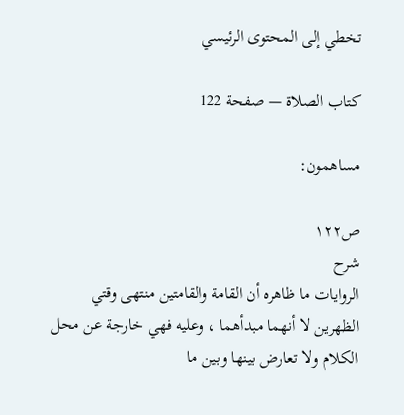تخطي إلى المحتوى الرئيسي

كتاب الصلاة — صفحة 122

مساهمون:

ص١٢٢
شرح
الروايات ما ظاهره أن القامة والقامتين منتهى وقتي الظهرين لا أنهما مبدأهما ، وعليه فهي خارجة عن محل الكلام ولا تعارض بينها وبين ما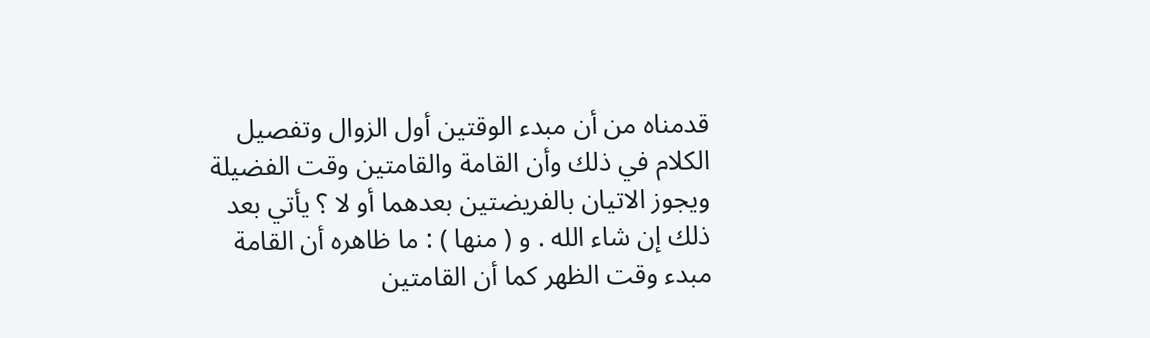قدمناه من أن مبدء الوقتين أول الزوال وتفصيل الكلام في ذلك وأن القامة والقامتين وقت الفضيلة ويجوز الاتيان بالفريضتين بعدهما أو لا ؟ يأتي بعد ذلك إن شاء الله . و ( منها ) : ما ظاهره أن القامة مبدء وقت الظهر كما أن القامتين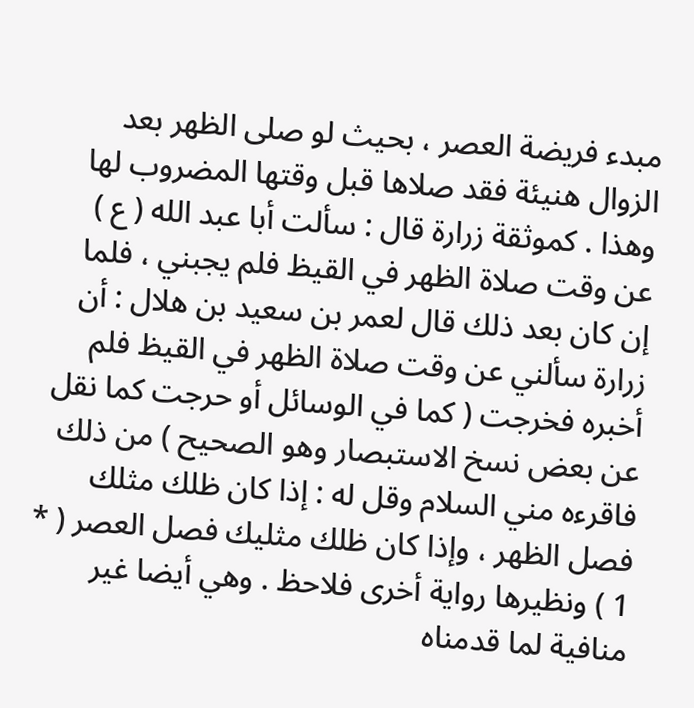مبدء فريضة العصر ، بحيث لو صلى الظهر بعد الزوال هنيئة فقد صلاها قبل وقتها المضروب لها وهذا . كموثقة زرارة قال : سألت أبا عبد الله ( ع ) عن وقت صلاة الظهر في القيظ فلم يجبني ، فلما إن كان بعد ذلك قال لعمر بن سعيد بن هلال : أن زرارة سألني عن وقت صلاة الظهر في القيظ فلم أخبره فخرجت ( كما في الوسائل أو حرجت كما نقل عن بعض نسخ الاستبصار وهو الصحيح ) من ذلك فاقرءه مني السلام وقل له : إذا كان ظلك مثلك فصل الظهر ، وإذا كان ظلك مثليك فصل العصر ( * 1 ) ونظيرها رواية أخرى فلاحظ . وهي أيضا غير منافية لما قدمناه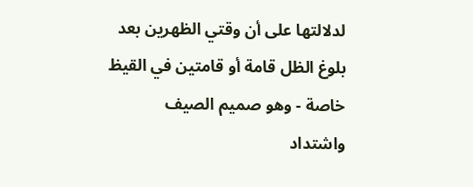لدلالتها على أن وقتي الظهرين بعد بلوغ الظل قامة أو قامتين في القيظ خاصة - وهو صميم الصيف واشتداد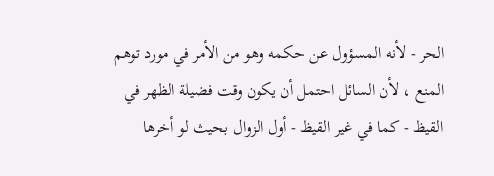الحر - لأنه المسؤول عن حكمه وهو من الأمر في مورد توهم المنع ، لأن السائل احتمل أن يكون وقت فضيلة الظهر في القيظ - كما في غير القيظ - أول الزوال بحيث لو أخرها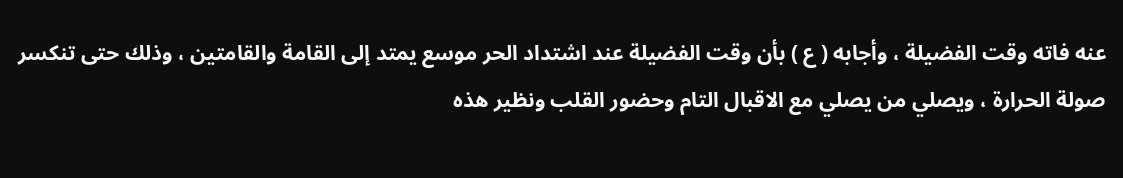عنه فاته وقت الفضيلة ، وأجابه ( ع ) بأن وقت الفضيلة عند اشتداد الحر موسع يمتد إلى القامة والقامتين ، وذلك حتى تنكسر صولة الحرارة ، ويصلي من يصلي مع الاقبال التام وحضور القلب ونظير هذه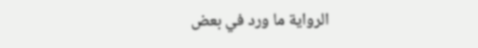الرواية ما ورد في بعض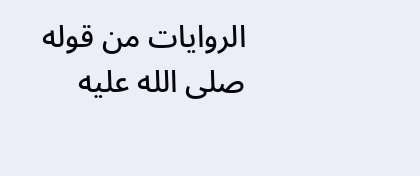الروايات من قوله صلى الله عليه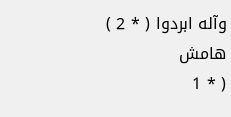وآله ابردوا ( * 2 )
هامش
( * 1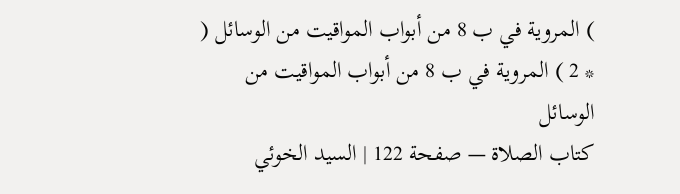) المروية في ب 8 من أبواب المواقيت من الوسائل ( * 2 ) المروية في ب 8 من أبواب المواقيت من الوسائل
كتاب الصلاة — صفحة 122 | السيد الخوئي